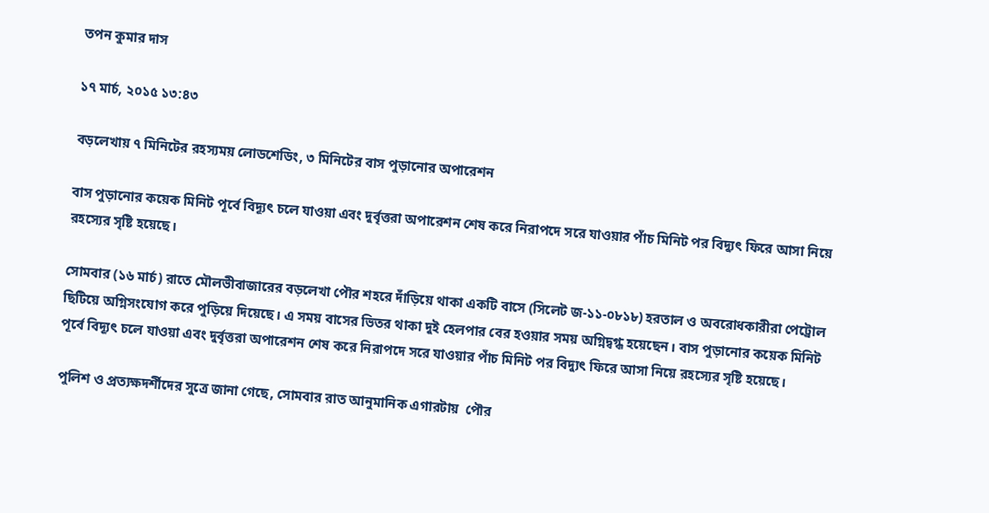তপন কুমার দাস

১৭ মার্চ, ২০১৫ ১৩:৪৩

বড়লেখায় ৭ মিনিটের রহস্যময় লোডশেডিং, ৩ মিনিটের বাস পুড়ানোর অপারেশন

বাস পুড়ানোর কয়েক মিনিট পূর্বে বিদ্যূৎ চলে যাওয়া এবং দুর্বৃত্তরা অপারেশন শেষ করে নিরাপদে সরে যাওয়ার পাঁচ মিনিট পর বিদ্যুৎ ফিরে আসা নিয়ে রহস্যের সৃষ্টি হয়েছে।

সোমবার (১৬ মার্চ) রাতে মৌলভীবাজারের বড়লেখা পৌর শহরে দাঁড়িয়ে থাকা একটি বাসে (সিলেট জ-১১-০৮১৮) হরতাল ও অবরোধকারীরা পেট্রোল ছিটিয়ে অগ্নিসংযোগ করে পুড়িয়ে দিয়েছে। এ সময় বাসের ভিতর থাকা দুই হেলপার বের হওয়ার সময় অগ্নিদ্বগ্ধ হয়েছেন। বাস পুড়ানোর কয়েক মিনিট পূর্বে বিদ্যূৎ চলে যাওয়া এবং দুর্বৃত্তরা অপারেশন শেষ করে নিরাপদে সরে যাওয়ার পাঁচ মিনিট পর বিদ্যুৎ ফিরে আসা নিয়ে রহস্যের সৃষ্টি হয়েছে।

পুলিশ ও প্রত্যক্ষদর্শীদের সুত্রে জানা গেছে, সোমবার রাত আনুমানিক এগারটায়  পৌর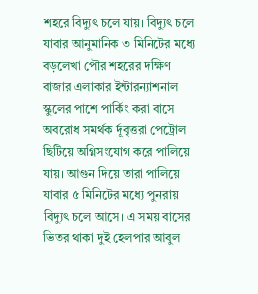শহরে বিদ্যুৎ চলে যায়। বিদ্যুৎ চলে যাবার আনুমানিক ৩ মিনিটের মধ্যে বড়লেখা পৌর শহরের দক্ষিণ বাজার এলাকার ইন্টারন্যাশনাল স্কুলের পাশে পার্কিং করা বাসে অবরোধ সমর্থক র্দূবৃত্তরা পেট্রোল ছিটিয়ে অগ্নিসংযোগ করে পালিয়ে যায়। আগুন দিয়ে তারা পালিয়ে যাবার ৫ মিনিটের মধ্যে পুনরায় বিদ্যুৎ চলে আসে। এ সময় বাসের ভিতর থাকা দুই হেলপার আবুল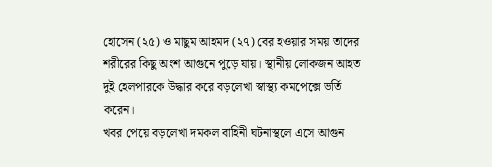হোসেন (২৫) ও মাছুম আহমদ (২৭) বের হওয়ার সময় তাদের শরীরের কিছু অংশ আগুনে পুড়ে যায়। স্থানীয় লোকজন আহত দুই হেলপারকে উদ্ধার করে বড়লেখা স্বাস্থ্য কমপেক্সে ভর্তি করেন।
খবর পেয়ে বড়লেখা দমকল বাহিনী ঘটনাস্থলে এসে আগুন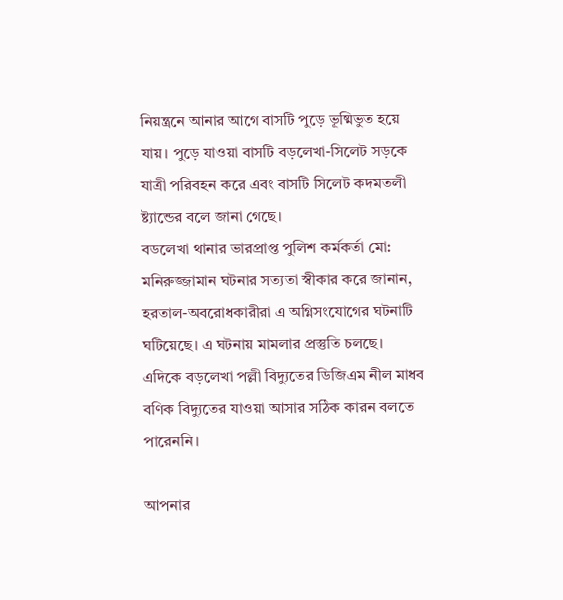নিয়ন্ত্রনে আনার আগে বাসটি পুড়ে ভূষ্মিভুত হয়ে যায়। পুড়ে যাওয়া বাসটি বড়লেখা-সিলেট সড়কে যাত্রী পরিবহন করে এবং বাসটি সিলেট কদমতলী ষ্ট্যান্ডের বলে জানা গেছে।
বডলেখা থানার ভারপ্রাপ্ত পুলিশ কর্মকর্তা মো: মনিরুজ্জামান ঘটনার সত্যতা স্বীকার করে জানান, হরতাল-অবরোধকারীরা এ অগ্নিসংযোগের ঘটনাটি ঘটিয়েছে। এ ঘটনায় মামলার প্রস্তুতি চলছে।
এদিকে বড়লেখা পল্লী বিদ্যুতের ডিজিএম নীল মাধব বণিক বিদ্যুতের যাওয়া আসার সঠিক কারন বলতে পারেননি।

আপনার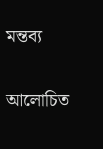মন্তব্য

আলোচিত